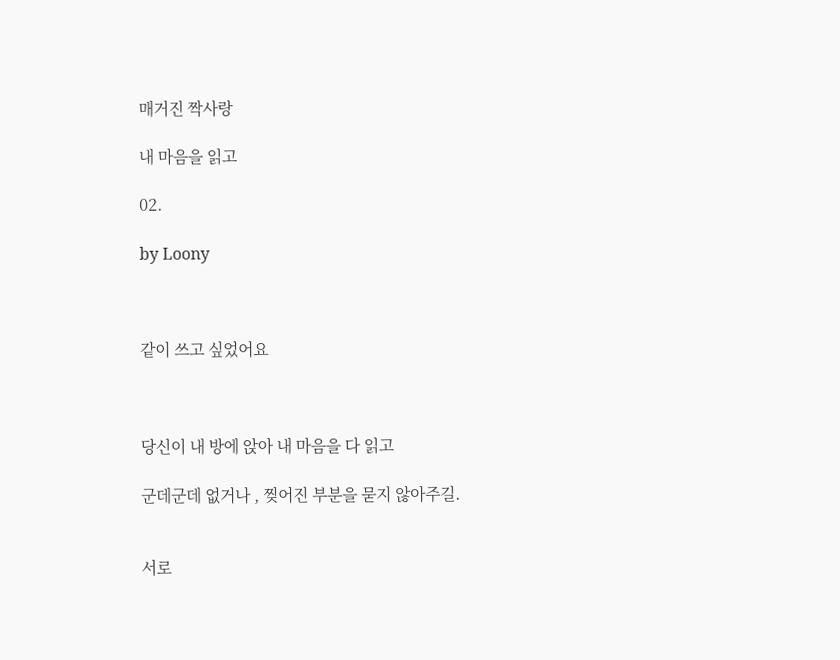매거진 짝사랑

내 마음을 읽고

02.

by Loony



같이 쓰고 싶었어요



당신이 내 방에 앉아 내 마음을 다 읽고

군데군데 없거나 , 찢어진 부분을 묻지 않아주길.


서로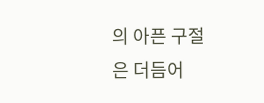의 아픈 구절은 더듬어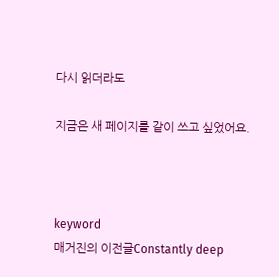다시 읽더라도

지금은 새 페이지를 같이 쓰고 싶었어요.



keyword
매거진의 이전글Constantly deep